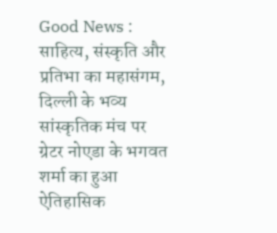Good News : साहित्य, संस्कृति और प्रतिभा का महासंगम, दिल्ली के भव्य सांस्कृतिक मंच पर ग्रेटर नोएडा के भगवत शर्मा का हुआ ऐतिहासिक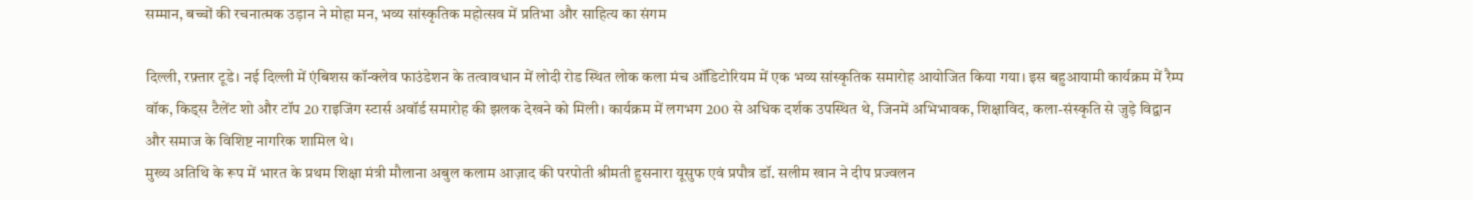सम्मान, बच्चों की रचनात्मक उड़ान ने मोहा मन, भव्य सांस्कृतिक महोत्सव में प्रतिभा और साहित्य का संगम

दिल्ली, रफ़्तार टूडे। नई दिल्ली में एंबिशस कॉन्क्लेव फाउंडेशन के तत्वावधान में लोदी रोड स्थित लोक कला मंच ऑडिटोरियम में एक भव्य सांस्कृतिक समारोह आयोजित किया गया। इस बहुआयामी कार्यक्रम में रैम्प वॉक, किड्स टैलेंट शो और टॉप 20 राइजिंग स्टार्स अवॉर्ड समारोह की झलक देखने को मिली। कार्यक्रम में लगभग 200 से अधिक दर्शक उपस्थित थे, जिनमें अभिभावक, शिक्षाविद, कला-संस्कृति से जुड़े विद्वान और समाज के विशिष्ट नागरिक शामिल थे।
मुख्य अतिथि के रूप में भारत के प्रथम शिक्षा मंत्री मौलाना अबुल कलाम आज़ाद की परपोती श्रीमती हुसनारा यूसुफ एवं प्रपौत्र डॉ. सलीम खान ने दीप प्रज्वलन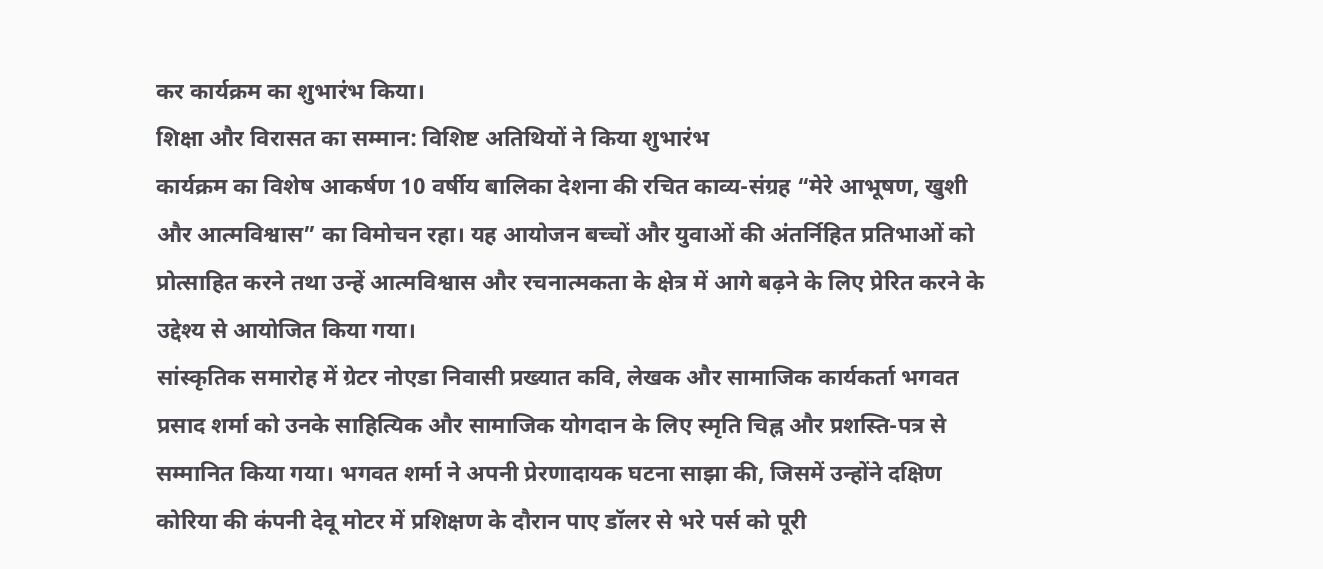कर कार्यक्रम का शुभारंभ किया।
शिक्षा और विरासत का सम्मान: विशिष्ट अतिथियों ने किया शुभारंभ
कार्यक्रम का विशेष आकर्षण 10 वर्षीय बालिका देशना की रचित काव्य-संग्रह “मेरे आभूषण, खुशी और आत्मविश्वास” का विमोचन रहा। यह आयोजन बच्चों और युवाओं की अंतर्निहित प्रतिभाओं को प्रोत्साहित करने तथा उन्हें आत्मविश्वास और रचनात्मकता के क्षेत्र में आगे बढ़ने के लिए प्रेरित करने के उद्देश्य से आयोजित किया गया।
सांस्कृतिक समारोह में ग्रेटर नोएडा निवासी प्रख्यात कवि, लेखक और सामाजिक कार्यकर्ता भगवत प्रसाद शर्मा को उनके साहित्यिक और सामाजिक योगदान के लिए स्मृति चिह्न और प्रशस्ति-पत्र से सम्मानित किया गया। भगवत शर्मा ने अपनी प्रेरणादायक घटना साझा की, जिसमें उन्होंने दक्षिण कोरिया की कंपनी देवू मोटर में प्रशिक्षण के दौरान पाए डॉलर से भरे पर्स को पूरी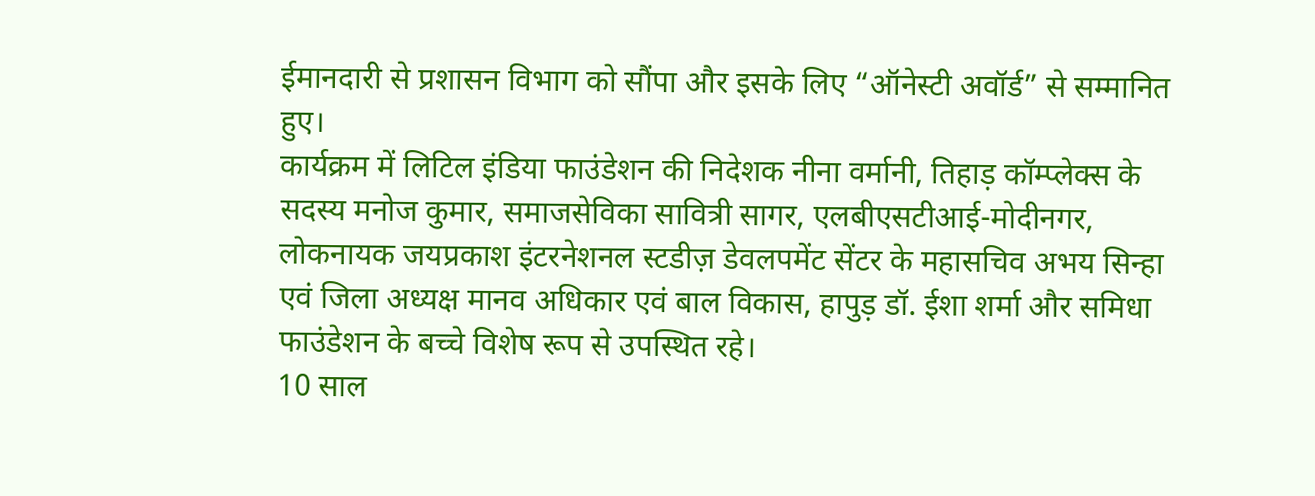ईमानदारी से प्रशासन विभाग को सौंपा और इसके लिए “ऑनेस्टी अवॉर्ड” से सम्मानित हुए।
कार्यक्रम में लिटिल इंडिया फाउंडेशन की निदेशक नीना वर्मानी, तिहाड़ कॉम्प्लेक्स के सदस्य मनोज कुमार, समाजसेविका सावित्री सागर, एलबीएसटीआई-मोदीनगर, लोकनायक जयप्रकाश इंटरनेशनल स्टडीज़ डेवलपमेंट सेंटर के महासचिव अभय सिन्हा एवं जिला अध्यक्ष मानव अधिकार एवं बाल विकास, हापुड़ डॉ. ईशा शर्मा और समिधा फाउंडेशन के बच्चे विशेष रूप से उपस्थित रहे।
10 साल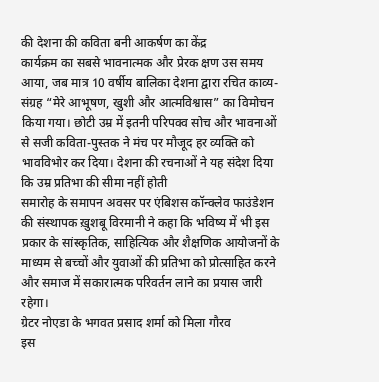की देशना की कविता बनी आकर्षण का केंद्र
कार्यक्रम का सबसे भावनात्मक और प्रेरक क्षण उस समय आया, जब मात्र 10 वर्षीय बालिका देशना द्वारा रचित काव्य-संग्रह “मेरे आभूषण, खुशी और आत्मविश्वास” का विमोचन किया गया। छोटी उम्र में इतनी परिपक्व सोच और भावनाओं से सजी कविता-पुस्तक ने मंच पर मौजूद हर व्यक्ति को भावविभोर कर दिया। देशना की रचनाओं ने यह संदेश दिया कि उम्र प्रतिभा की सीमा नहीं होती
समारोह के समापन अवसर पर एंबिशस कॉन्क्लेव फाउंडेशन की संस्थापक ख़ुशबू विरमानी ने कहा कि भविष्य में भी इस प्रकार के सांस्कृतिक, साहित्यिक और शैक्षणिक आयोजनों के माध्यम से बच्चों और युवाओं की प्रतिभा को प्रोत्साहित करने और समाज में सकारात्मक परिवर्तन लाने का प्रयास जारी रहेगा।
ग्रेटर नोएडा के भगवत प्रसाद शर्मा को मिला गौरव
इस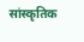सांस्कृतिक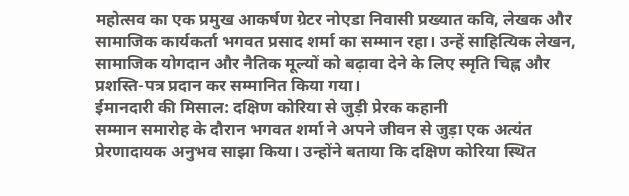महोत्सव का एक प्रमुख आकर्षण ग्रेटर नोएडा निवासी प्रख्यात कवि, लेखक और सामाजिक कार्यकर्ता भगवत प्रसाद शर्मा का सम्मान रहा। उन्हें साहित्यिक लेखन, सामाजिक योगदान और नैतिक मूल्यों को बढ़ावा देने के लिए स्मृति चिह्न और प्रशस्ति-पत्र प्रदान कर सम्मानित किया गया।
ईमानदारी की मिसाल: दक्षिण कोरिया से जुड़ी प्रेरक कहानी
सम्मान समारोह के दौरान भगवत शर्मा ने अपने जीवन से जुड़ा एक अत्यंत प्रेरणादायक अनुभव साझा किया। उन्होंने बताया कि दक्षिण कोरिया स्थित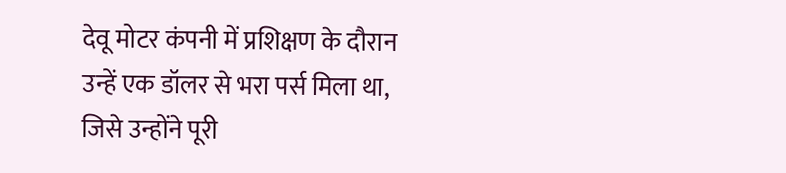देवू मोटर कंपनी में प्रशिक्षण के दौरान उन्हें एक डॉलर से भरा पर्स मिला था, जिसे उन्होंने पूरी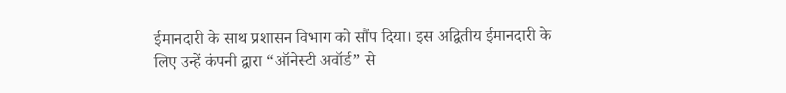ईमानदारी के साथ प्रशासन विभाग को सौंप दिया। इस अद्वितीय ईमानदारी के लिए उन्हें कंपनी द्वारा “ऑनेस्टी अवॉर्ड” से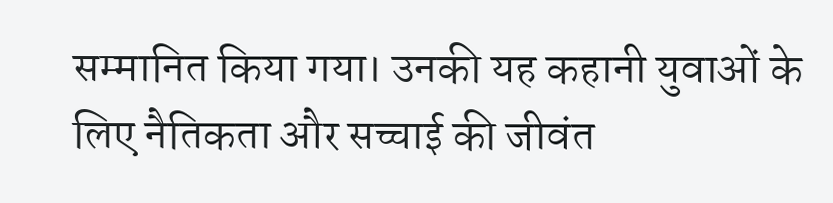सम्मानित किया गया। उनकी यह कहानी युवाओं के लिए नैतिकता और सच्चाई की जीवंत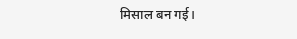मिसाल बन गई।